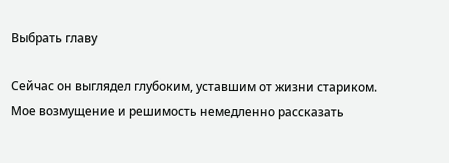Выбрать главу

Сейчас он выглядел глубоким, уставшим от жизни стариком. Мое возмущение и решимость немедленно рассказать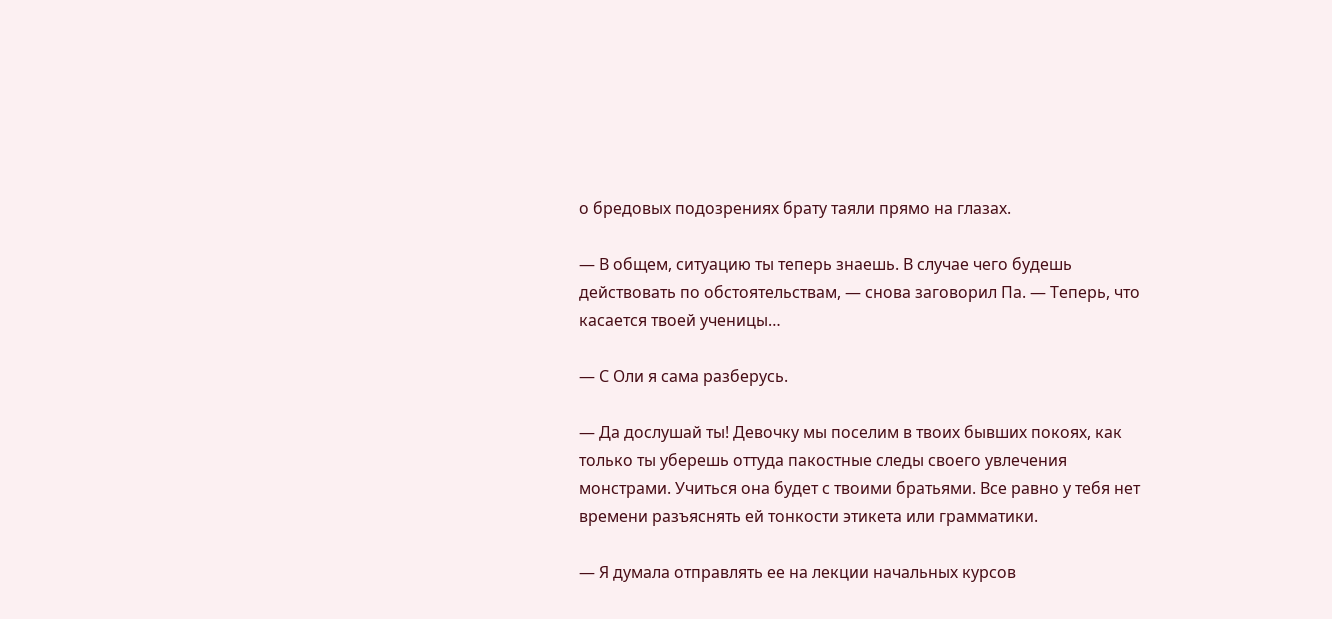о бредовых подозрениях брату таяли прямо на глазах.

— В общем, ситуацию ты теперь знаешь. В случае чего будешь действовать по обстоятельствам, — снова заговорил Па. — Теперь, что касается твоей ученицы…

— С Оли я сама разберусь.

— Да дослушай ты! Девочку мы поселим в твоих бывших покоях, как только ты уберешь оттуда пакостные следы своего увлечения монстрами. Учиться она будет с твоими братьями. Все равно у тебя нет времени разъяснять ей тонкости этикета или грамматики.

— Я думала отправлять ее на лекции начальных курсов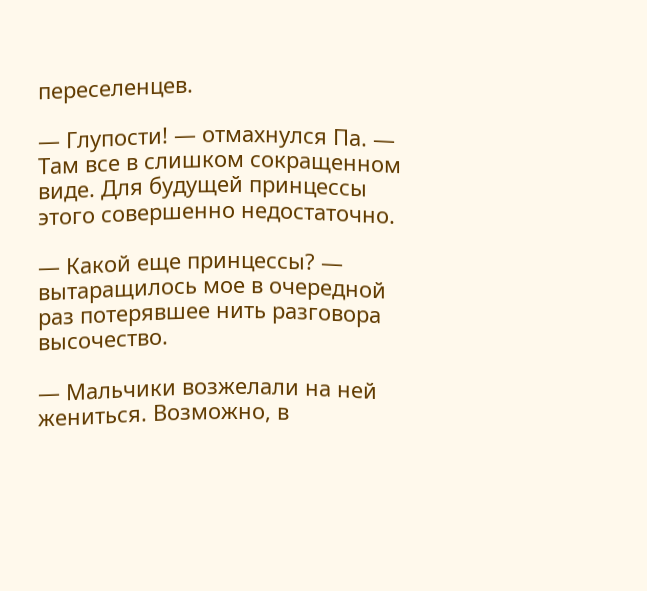переселенцев.

— Глупости! — отмахнулся Па. — Там все в слишком сокращенном виде. Для будущей принцессы этого совершенно недостаточно.

— Какой еще принцессы? — вытаращилось мое в очередной раз потерявшее нить разговора высочество.

— Мальчики возжелали на ней жениться. Возможно, в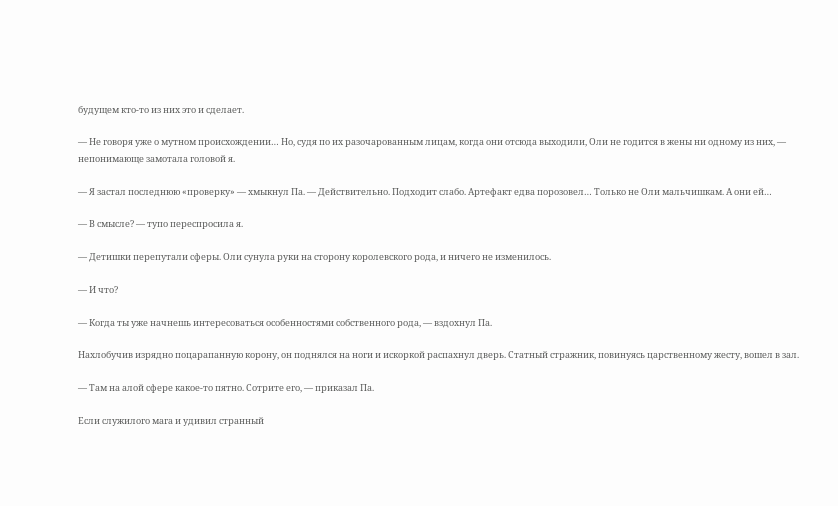будущем кто-то из них это и сделает.

— Не говоря уже о мутном происхождении… Но, судя по их разочарованным лицам, когда они отсюда выходили, Оли не годится в жены ни одному из них, — непонимающе замотала головой я.

— Я застал последнюю «проверку» — хмыкнул Па. — Действительно. Подходит слабо. Артефакт едва порозовел… Только не Оли мальчишкам. А они ей…

— В смысле? — тупо переспросила я.

— Детишки перепутали сферы. Оли сунула руки на сторону королевского рода, и ничего не изменилось.

— И что?

— Когда ты уже начнешь интересоваться особенностями собственного рода, — вздохнул Па.

Нахлобучив изрядно поцарапанную корону, он поднялся на ноги и искоркой распахнул дверь. Статный стражник, повинуясь царственному жесту, вошел в зал.

— Там на алой сфере какое-то пятно. Сотрите его, — приказал Па.

Если служилого мага и удивил странный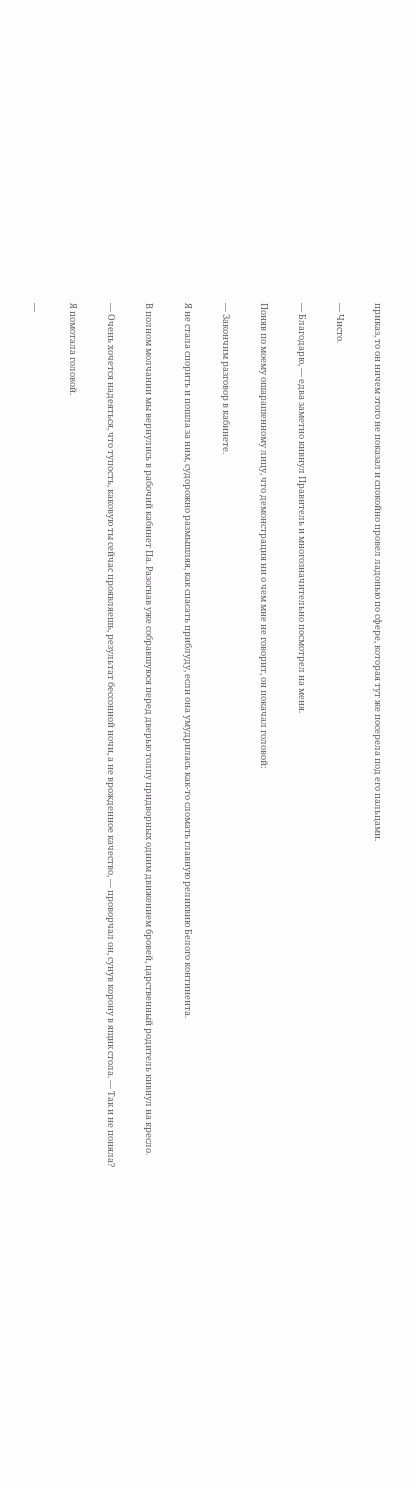приказ, то он ничем этого не показал и спокойно провел ладонью по сфере, которая тут же посерела под его пальцами.

— Чисто.

— Благодарю, — едва заметно кивнул Правитель и многозначительно посмотрел на меня.

Поняв по моему ошарашенному лицу, что демонстрация ни о чем мне не говорит, он покачал головой:

— Закончим разговор в кабинете.

Я не стала спорить и пошла за ним, судорожно размышляя, как спасать приблуду, если она умудрилась как-то сломать главную реликвию Белого континента.

В полном молчании мы вернулись в рабочий кабинет Па. Разогнав уже собравшуюся перед дверью толпу придворных одним движением бровей, царственный родитель кивнул на кресло.

— Очень хочется надеяться, что тупость, каковую ты сейчас проявляешь, результат бессонной ночи, а не врожденное качество, — проворчал он, сунув корону в ящик стола. — Так и не поняла?

Я помотала головой.

—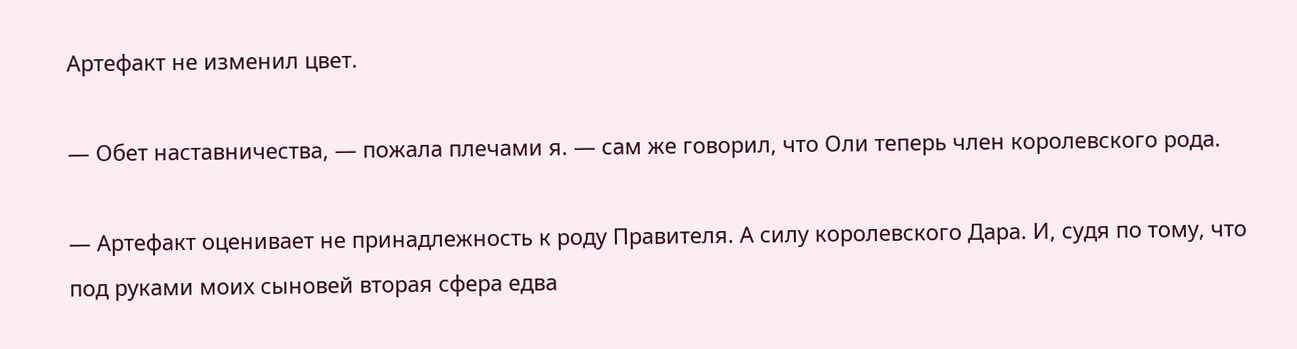Артефакт не изменил цвет.

— Обет наставничества, — пожала плечами я. — сам же говорил, что Оли теперь член королевского рода.

— Артефакт оценивает не принадлежность к роду Правителя. А силу королевского Дара. И, судя по тому, что под руками моих сыновей вторая сфера едва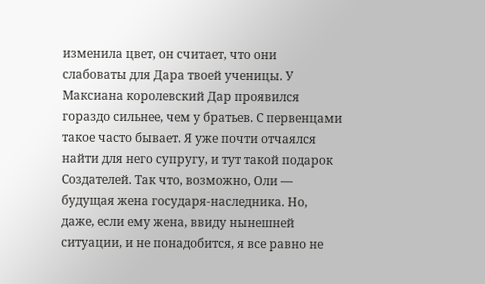изменила цвет, он считает, что они слабоваты для Дара твоей ученицы. У Максиана королевский Дар проявился гораздо сильнее, чем у братьев. С первенцами такое часто бывает. Я уже почти отчаялся найти для него супругу, и тут такой подарок Создателей. Так что, возможно, Оли — будущая жена государя-наследника. Но, даже, если ему жена, ввиду нынешней ситуации, и не понадобится, я все равно не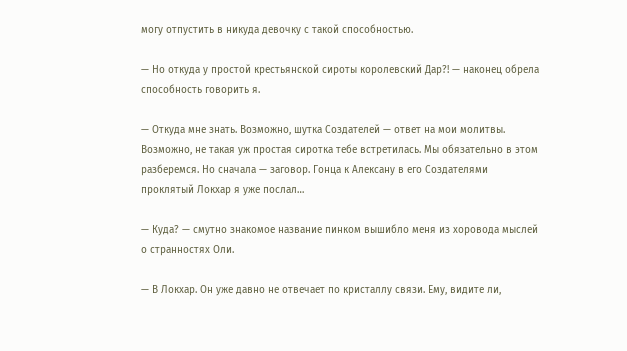могу отпустить в никуда девочку с такой способностью.

— Но откуда у простой крестьянской сироты королевский Дар?! — наконец обрела способность говорить я.

— Откуда мне знать. Возможно, шутка Создателей — ответ на мои молитвы. Возможно, не такая уж простая сиротка тебе встретилась. Мы обязательно в этом разберемся. Но сначала — заговор. Гонца к Алексану в его Создателями проклятый Локхар я уже послал…

— Куда? — смутно знакомое название пинком вышибло меня из хоровода мыслей о странностях Оли.

— В Локхар. Он уже давно не отвечает по кристаллу связи. Ему, видите ли,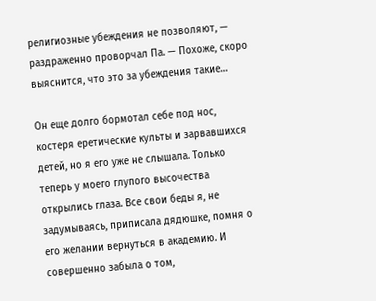религиозные убеждения не позволяют, — раздраженно проворчал Па. — Похоже, скоро выяснится, что это за убеждения такие…

Он еще долго бормотал себе под нос, костеря еретические культы и зарвавшихся детей, но я его уже не слышала. Только теперь у моего глупого высочества открылись глаза. Все свои беды я, не задумываясь, приписала дядюшке, помня о его желании вернуться в академию. И совершенно забыла о том,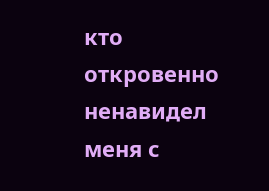кто откровенно ненавидел меня с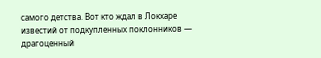самого детства. Вот кто ждал в Локхаре известий от подкупленных поклонников — драгоценный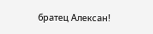братец Алексан!